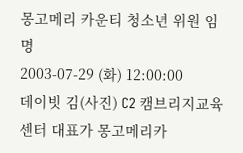몽고메리 카운티 청소년 위원 임명
2003-07-29 (화) 12:00:00
데이빗 김(사진) C2 캠브리지교육센터 대표가 몽고메리카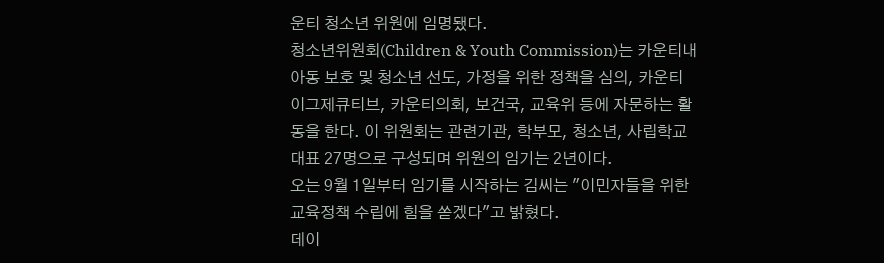운티 청소년 위원에 임명됐다.
청소년위원회(Children & Youth Commission)는 카운티내 아동 보호 및 청소년 선도, 가정을 위한 정책을 심의, 카운티 이그제큐티브, 카운티의회, 보건국, 교육위 등에 자문하는 활동을 한다. 이 위원회는 관련기관, 학부모, 청소년, 사립학교 대표 27명으로 구성되며 위원의 임기는 2년이다.
오는 9월 1일부터 임기를 시작하는 김씨는 "이민자들을 위한 교육정책 수립에 힘을 쏟겠다"고 밝혔다.
데이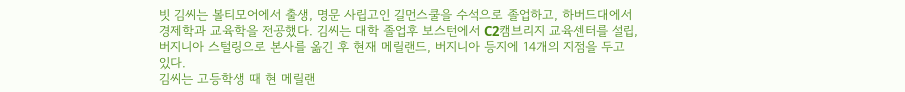빗 김씨는 볼티모어에서 출생, 명문 사립고인 길먼스쿨을 수석으로 졸업하고, 하버드대에서 경제학과 교육학을 전공했다. 김씨는 대학 졸업후 보스턴에서 C2캠브리지 교육센터를 설립, 버지니아 스털링으로 본사를 옮긴 후 현재 메릴랜드, 버지니아 등지에 14개의 지점을 두고 있다.
김씨는 고등학생 때 현 메릴랜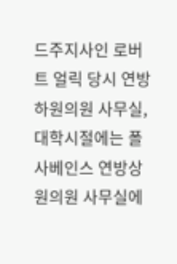드주지사인 로버트 얼릭 당시 연방하원의원 사무실, 대학시절에는 폴 사베인스 연방상원의원 사무실에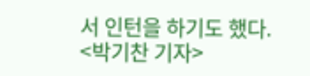서 인턴을 하기도 했다.
<박기찬 기자>